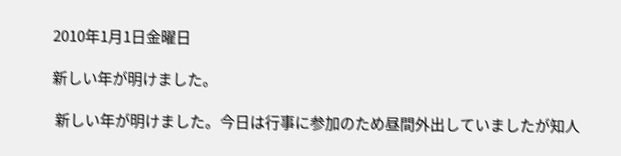2010年1月1日金曜日

新しい年が明けました。

 新しい年が明けました。今日は行事に参加のため昼間外出していましたが知人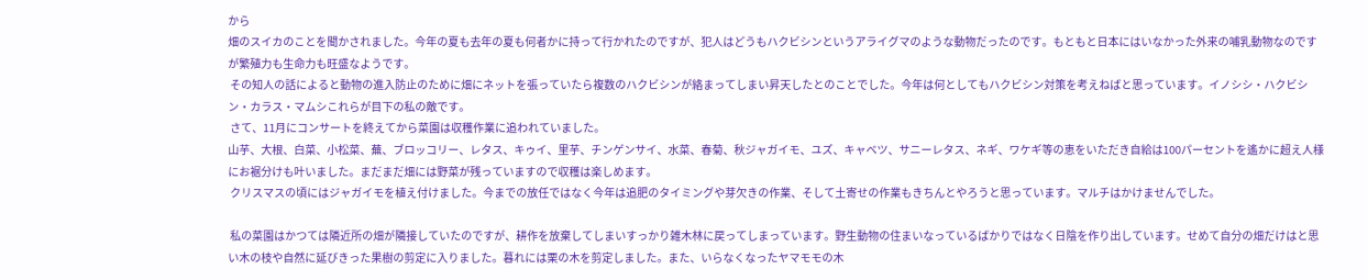から
畑のスイカのことを聞かされました。今年の夏も去年の夏も何者かに持って行かれたのですが、犯人はどうもハクビシンというアライグマのような動物だったのです。もともと日本にはいなかった外来の哺乳動物なのですが繁殖力も生命力も旺盛なようです。
 その知人の話によると動物の進入防止のために畑にネットを張っていたら複数のハクビシンが絡まってしまい昇天したとのことでした。今年は何としてもハクビシン対策を考えねばと思っています。イノシシ・ハクビシン・カラス・マムシこれらが目下の私の敵です。
 さて、11月にコンサートを終えてから菜園は収穫作業に追われていました。
山芋、大根、白菜、小松菜、蕪、ブロッコリー、レタス、キゥイ、里芋、チンゲンサイ、水菜、春菊、秋ジャガイモ、ユズ、キャベツ、サニーレタス、ネギ、ワケギ等の恵をいただき自給は100パーセントを遙かに超え人様にお裾分けも叶いました。まだまだ畑には野菜が残っていますので収穫は楽しめます。
 クリスマスの頃にはジャガイモを植え付けました。今までの放任ではなく今年は追肥のタイミングや芽欠きの作業、そして土寄せの作業もきちんとやろうと思っています。マルチはかけませんでした。

 私の菜園はかつては隣近所の畑が隣接していたのですが、耕作を放棄してしまいすっかり雑木林に戻ってしまっています。野生動物の住まいなっているばかりではなく日陰を作り出しています。せめて自分の畑だけはと思い木の枝や自然に延びきった果樹の剪定に入りました。暮れには栗の木を剪定しました。また、いらなくなったヤマモモの木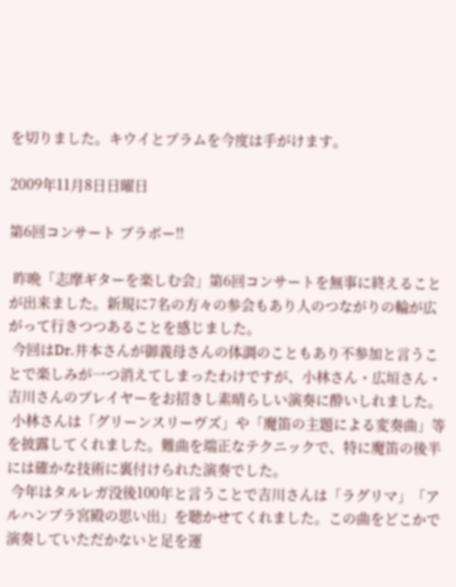を切りました。キウイとプラムを今度は手がけます。

2009年11月8日日曜日

第6回コンサート ブラボー!!

 昨晩「志摩ギターを楽しむ会」第6回コンサートを無事に終えることが出来ました。新規に7名の方々の参会もあり人のつながりの輪が広がって行きつつあることを感じました。
 今回はDr.井本さんが御義母さんの体調のこともあり不参加と言うことで楽しみが一つ消えてしまったわけですが、小林さん・広垣さん・吉川さんのプレイヤーをお招きし素晴らしい演奏に酔いしれました。
 小林さんは「グリーンスリーヴズ」や「魔笛の主題による変奏曲」等を披露してくれました。難曲を端正なテクニックで、特に魔笛の後半には確かな技術に裏付けられた演奏でした。
 今年はタルレガ没後100年と言うことで吉川さんは「ラグリマ」「アルハンブラ宮殿の思い出」を聴かせてくれました。この曲をどこかで演奏していただかないと足を運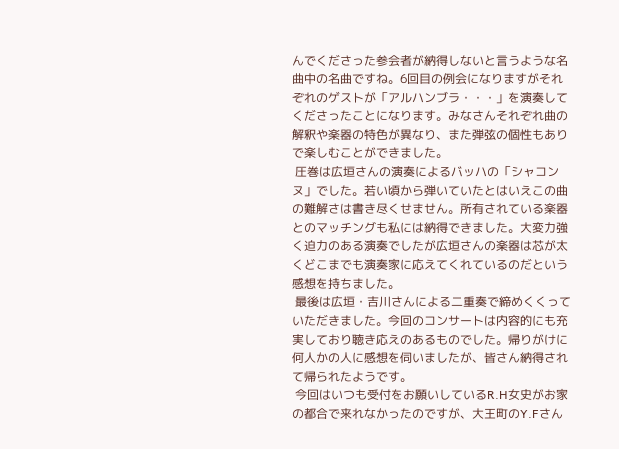んでくださった参会者が納得しないと言うような名曲中の名曲ですね。6回目の例会になりますがそれぞれのゲストが「アルハンブラ・・・」を演奏してくださったことになります。みなさんそれぞれ曲の解釈や楽器の特色が異なり、また弾弦の個性もありで楽しむことができました。
 圧巻は広垣さんの演奏によるバッハの「シャコンヌ」でした。若い頃から弾いていたとはいえこの曲の難解さは書き尽くせません。所有されている楽器とのマッチングも私には納得できました。大変力強く迫力のある演奏でしたが広垣さんの楽器は芯が太くどこまでも演奏家に応えてくれているのだという感想を持ちました。
 最後は広垣・吉川さんによる二重奏で締めくくっていただきました。今回のコンサートは内容的にも充実しており聴き応えのあるものでした。帰りがけに何人かの人に感想を伺いましたが、皆さん納得されて帰られたようです。
 今回はいつも受付をお願いしているR.H女史がお家の都合で来れなかったのですが、大王町のY.Fさん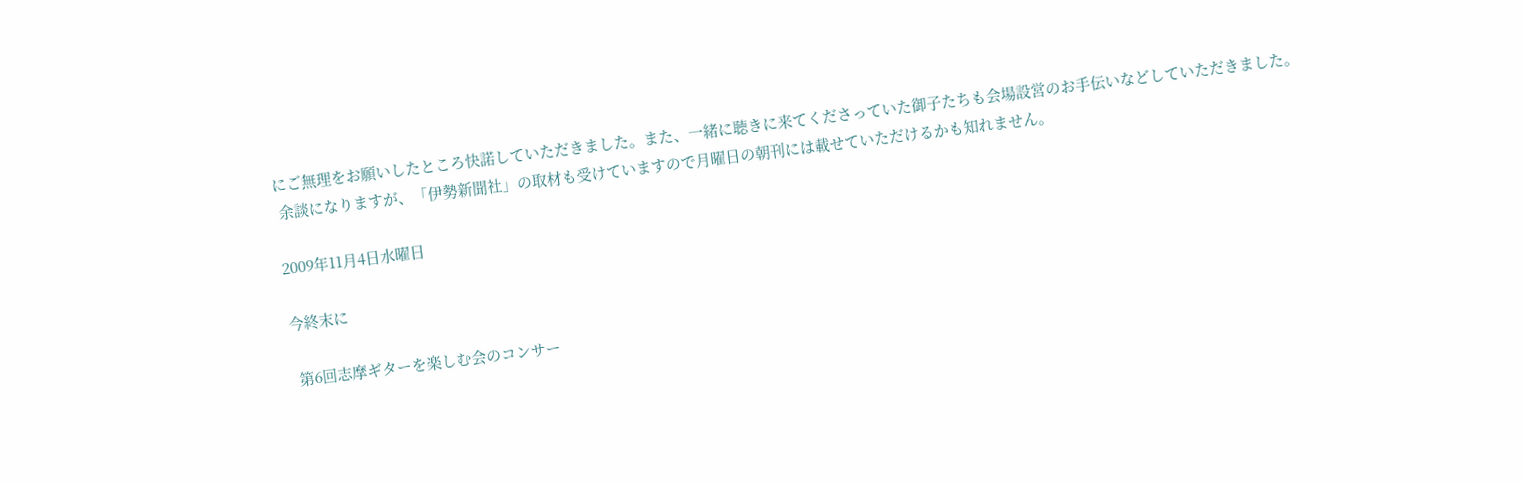にご無理をお願いしたところ快諾していただきました。また、一緒に聴きに来てくださっていた御子たちも会場設営のお手伝いなどしていただきました。
 余談になりますが、「伊勢新聞社」の取材も受けていますので月曜日の朝刊には載せていただけるかも知れません。

2009年11月4日水曜日

今終末に

 第6回志摩ギターを楽しむ会のコンサー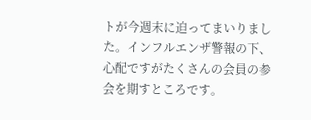トが今週末に迫ってまいりました。インフルエンザ警報の下、心配ですがたくさんの会員の参会を期すところです。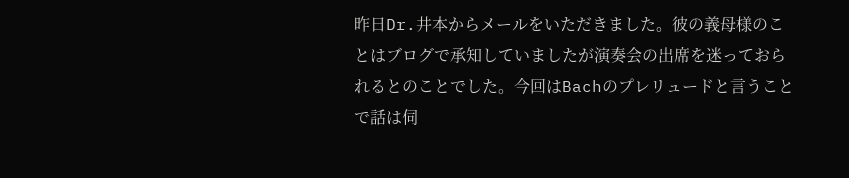昨日Dr.井本からメールをいただきました。彼の義母様のことはブログで承知していましたが演奏会の出席を迷っておられるとのことでした。今回はBachのプレリュードと言うことで話は伺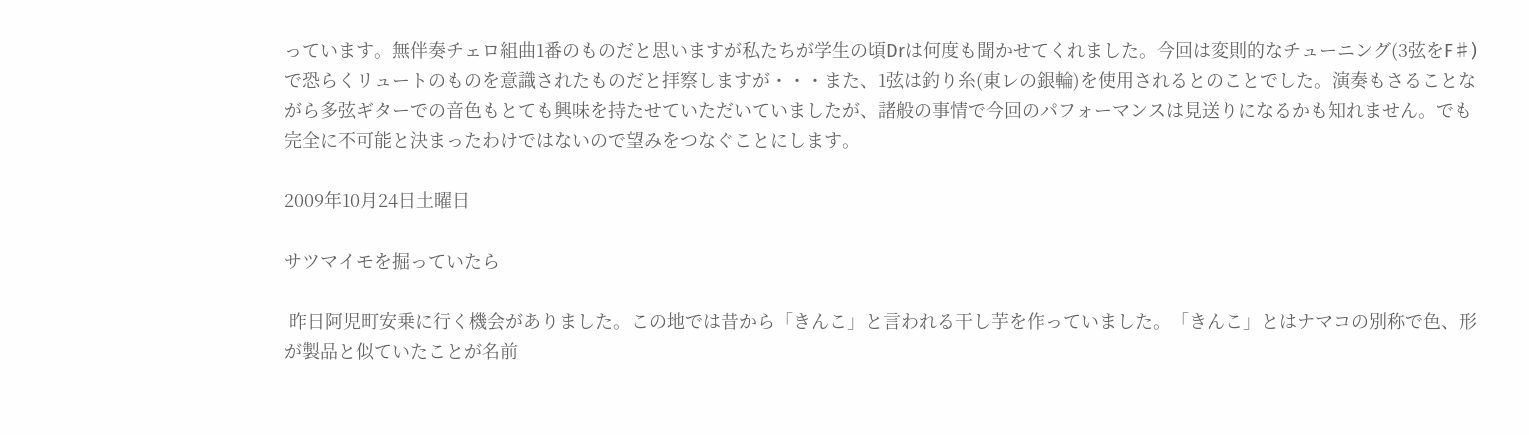っています。無伴奏チェロ組曲1番のものだと思いますが私たちが学生の頃Drは何度も聞かせてくれました。今回は変則的なチューニング(3弦をF♯)で恐らくリュートのものを意識されたものだと拝察しますが・・・また、1弦は釣り糸(東レの銀輪)を使用されるとのことでした。演奏もさることながら多弦ギターでの音色もとても興味を持たせていただいていましたが、諸般の事情で今回のパフォーマンスは見送りになるかも知れません。でも完全に不可能と決まったわけではないので望みをつなぐことにします。

2009年10月24日土曜日

サツマイモを掘っていたら

 昨日阿児町安乗に行く機会がありました。この地では昔から「きんこ」と言われる干し芋を作っていました。「きんこ」とはナマコの別称で色、形が製品と似ていたことが名前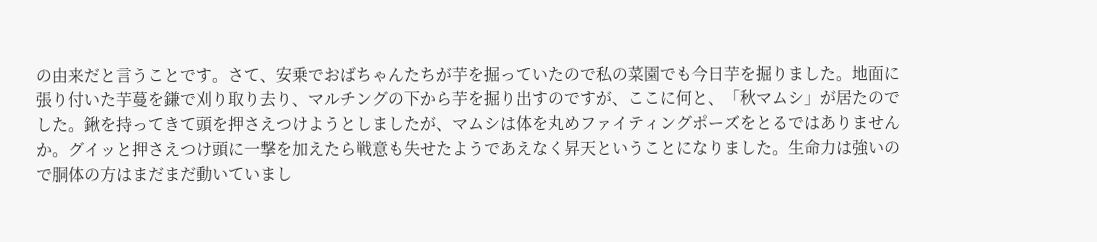の由来だと言うことです。さて、安乗でおばちゃんたちが芋を掘っていたので私の菜園でも今日芋を掘りました。地面に張り付いた芋蔓を鎌で刈り取り去り、マルチングの下から芋を掘り出すのですが、ここに何と、「秋マムシ」が居たのでした。鍬を持ってきて頭を押さえつけようとしましたが、マムシは体を丸めファイティングポーズをとるではありませんか。グイッと押さえつけ頭に一撃を加えたら戦意も失せたようであえなく昇天ということになりました。生命力は強いので胴体の方はまだまだ動いていまし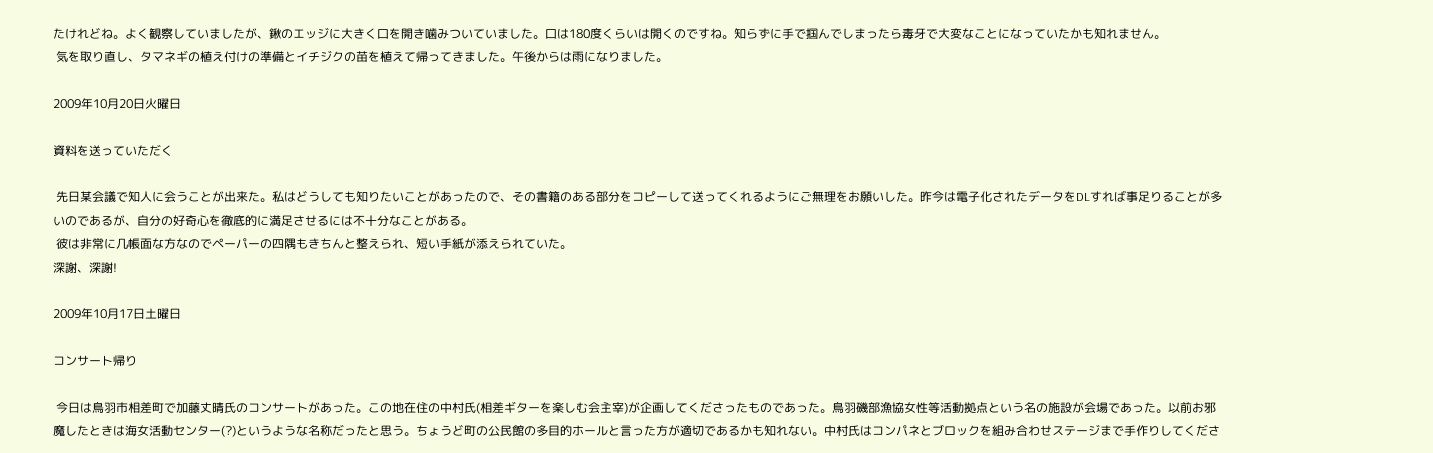たけれどね。よく観察していましたが、鍬のエッジに大きく口を開き噛みついていました。口は180度くらいは開くのですね。知らずに手で掴んでしまったら毒牙で大変なことになっていたかも知れません。
 気を取り直し、タマネギの植え付けの準備とイチジクの苗を植えて帰ってきました。午後からは雨になりました。

2009年10月20日火曜日

資料を送っていただく

 先日某会議で知人に会うことが出来た。私はどうしても知りたいことがあったので、その書籍のある部分をコピーして送ってくれるようにご無理をお願いした。昨今は電子化されたデータをDLすれば事足りることが多いのであるが、自分の好奇心を徹底的に満足させるには不十分なことがある。
 彼は非常に几帳面な方なのでペーパーの四隅もきちんと整えられ、短い手紙が添えられていた。
深謝、深謝!

2009年10月17日土曜日

コンサート帰り

 今日は鳥羽市相差町で加藤丈晴氏のコンサートがあった。この地在住の中村氏(相差ギターを楽しむ会主宰)が企画してくださったものであった。鳥羽磯部漁協女性等活動拠点という名の施設が会場であった。以前お邪魔したときは海女活動センター(?)というような名称だったと思う。ちょうど町の公民館の多目的ホールと言った方が適切であるかも知れない。中村氏はコンパネとブロックを組み合わせステージまで手作りしてくださ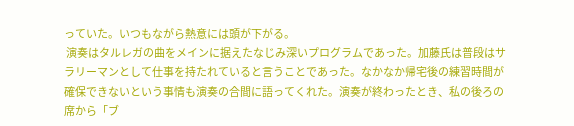っていた。いつもながら熱意には頭が下がる。
 演奏はタルレガの曲をメインに据えたなじみ深いプログラムであった。加藤氏は普段はサラリーマンとして仕事を持たれていると言うことであった。なかなか帰宅後の練習時間が確保できないという事情も演奏の合間に語ってくれた。演奏が終わったとき、私の後ろの席から「ブ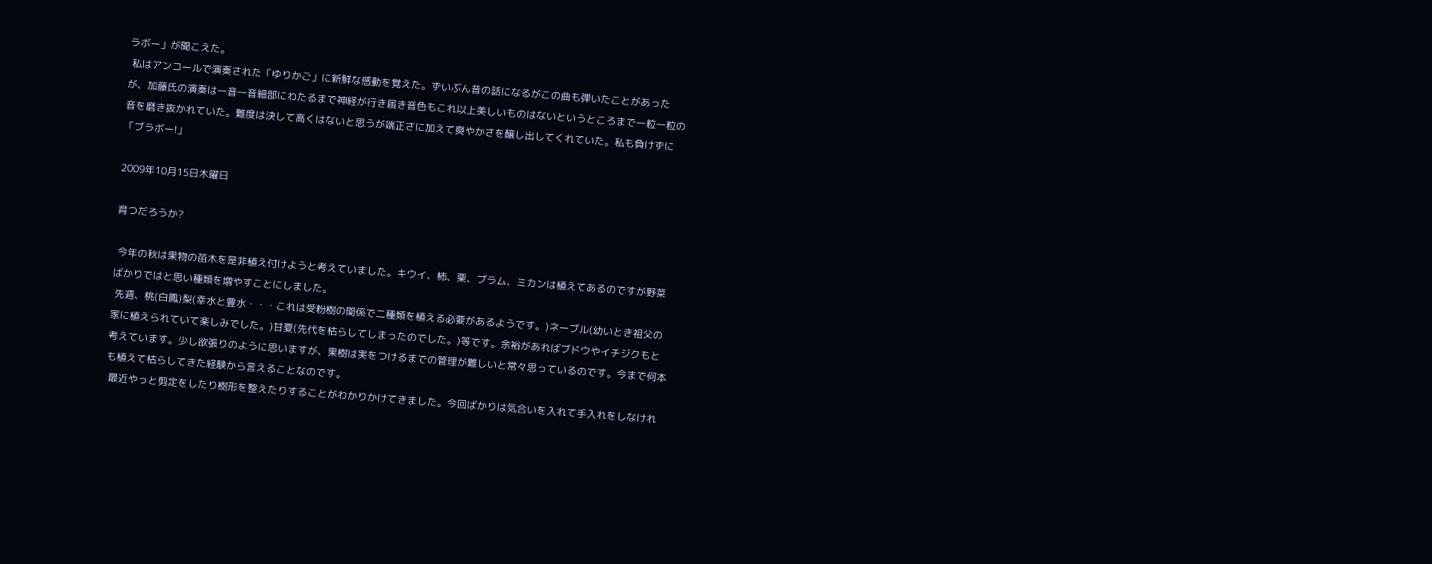ラボー」が聞こえた。
 私はアンコールで演奏された「ゆりかご」に新鮮な感動を覚えた。ずいぶん昔の話になるがこの曲も弾いたことがあったが、加藤氏の演奏は一音一音細部にわたるまで神経が行き届き音色もこれ以上美しいものはないというところまで一粒一粒の音を磨き抜かれていた。難度は決して高くはないと思うが端正さに加えて爽やかさを醸し出してくれていた。私も負けずに「ブラボー!」

2009年10月15日木曜日

育つだろうか?

 今年の秋は果物の苗木を是非植え付けようと考えていました。キウイ、柿、栗、プラム、ミカンは植えてあるのですが野菜ばかりではと思い種類を増やすことにしました。
 先週、桃(白鳳)梨(幸水と豊水・・・これは受粉樹の関係で二種類を植える必要があるようです。)ネーブル(幼いとき祖父の家に植えられていて楽しみでした。)甘夏(先代を枯らしてしまったのでした。)等です。余裕があればブドウやイチジクもと考えています。少し欲張りのように思いますが、果樹は実をつけるまでの管理が難しいと常々思っているのです。今まで何本も植えて枯らしてきた経験から言えることなのです。
 最近やっと剪定をしたり樹形を整えたりすることがわかりかけてきました。今回ばかりは気合いを入れて手入れをしなけれ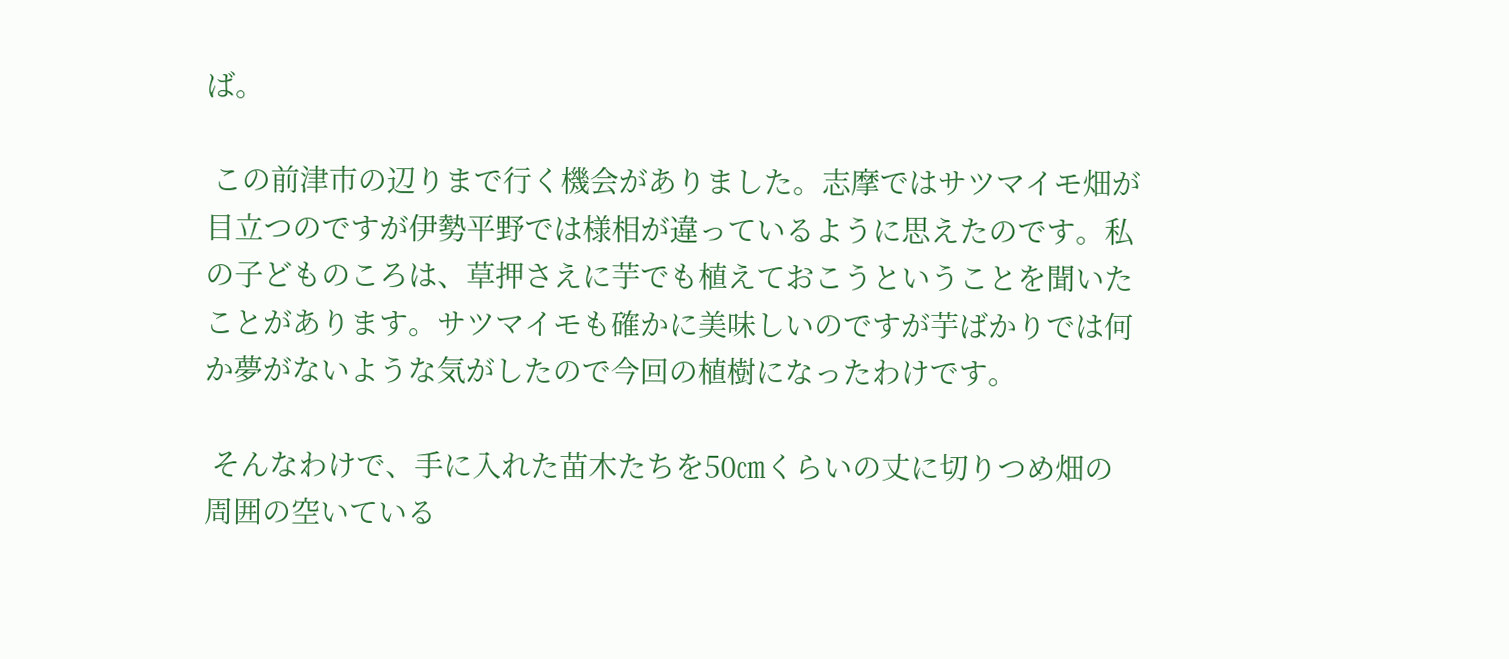ば。

 この前津市の辺りまで行く機会がありました。志摩ではサツマイモ畑が目立つのですが伊勢平野では様相が違っているように思えたのです。私の子どものころは、草押さえに芋でも植えておこうということを聞いたことがあります。サツマイモも確かに美味しいのですが芋ばかりでは何か夢がないような気がしたので今回の植樹になったわけです。

 そんなわけで、手に入れた苗木たちを50㎝くらいの丈に切りつめ畑の周囲の空いている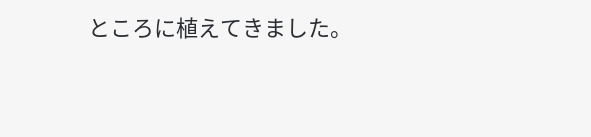ところに植えてきました。